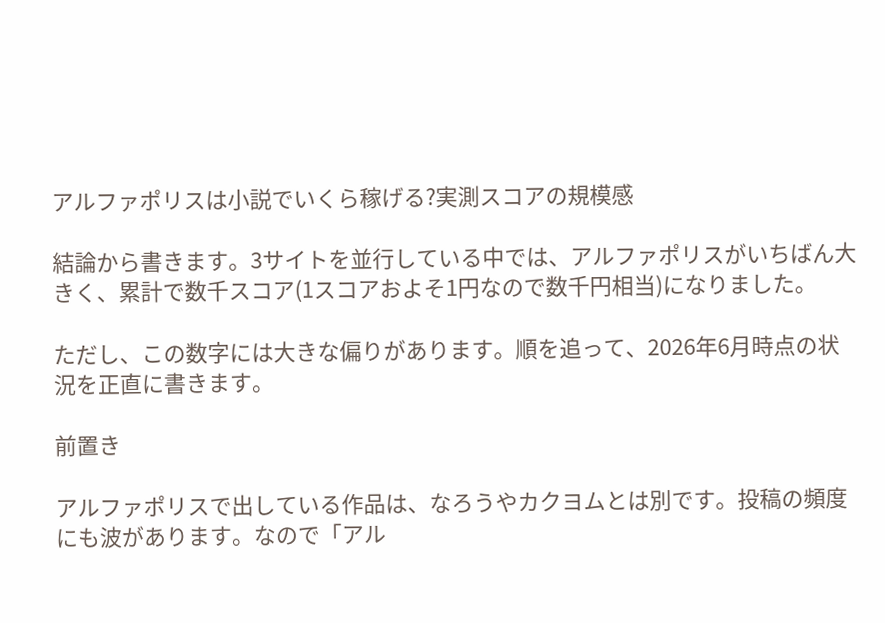アルファポリスは小説でいくら稼げる?実測スコアの規模感

結論から書きます。3サイトを並行している中では、アルファポリスがいちばん大きく、累計で数千スコア(1スコアおよそ1円なので数千円相当)になりました。

ただし、この数字には大きな偏りがあります。順を追って、2026年6月時点の状況を正直に書きます。

前置き

アルファポリスで出している作品は、なろうやカクヨムとは別です。投稿の頻度にも波があります。なので「アル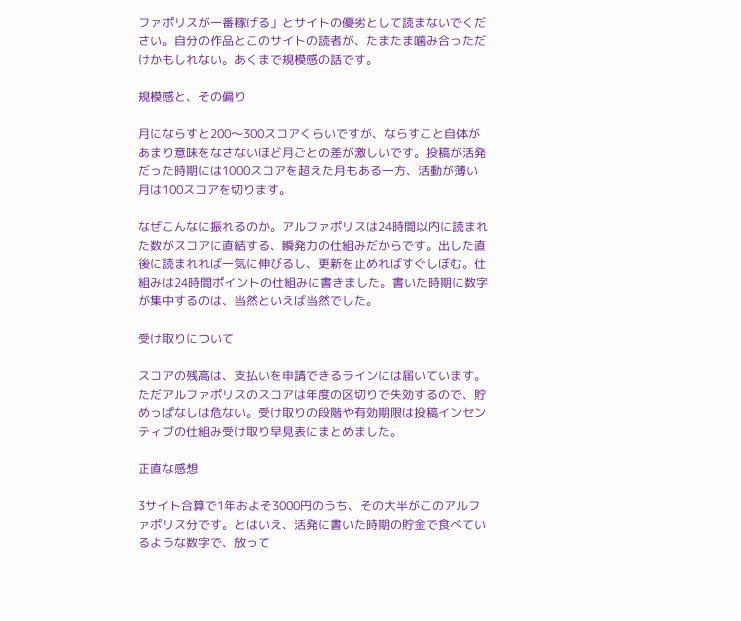ファポリスが一番稼げる」とサイトの優劣として読まないでください。自分の作品とこのサイトの読者が、たまたま噛み合っただけかもしれない。あくまで規模感の話です。

規模感と、その偏り

月にならすと200〜300スコアくらいですが、ならすこと自体があまり意味をなさないほど月ごとの差が激しいです。投稿が活発だった時期には1000スコアを超えた月もある一方、活動が薄い月は100スコアを切ります。

なぜこんなに振れるのか。アルファポリスは24時間以内に読まれた数がスコアに直結する、瞬発力の仕組みだからです。出した直後に読まれれば一気に伸びるし、更新を止めればすぐしぼむ。仕組みは24時間ポイントの仕組みに書きました。書いた時期に数字が集中するのは、当然といえば当然でした。

受け取りについて

スコアの残高は、支払いを申請できるラインには届いています。ただアルファポリスのスコアは年度の区切りで失効するので、貯めっぱなしは危ない。受け取りの段階や有効期限は投稿インセンティブの仕組み受け取り早見表にまとめました。

正直な感想

3サイト合算で1年およそ3000円のうち、その大半がこのアルファポリス分です。とはいえ、活発に書いた時期の貯金で食べているような数字で、放って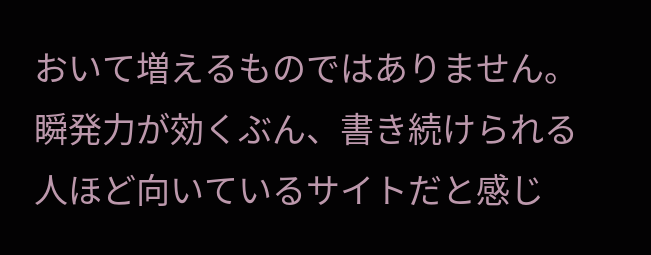おいて増えるものではありません。瞬発力が効くぶん、書き続けられる人ほど向いているサイトだと感じ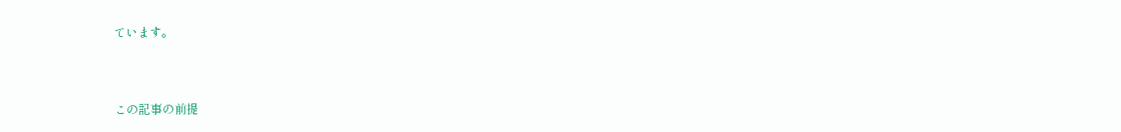ています。


この記事の前提